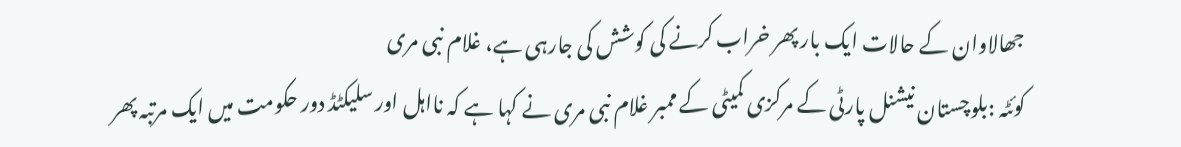جھالاوان کے حالات ایک بار پھر خراب کرنے کی کوشش کی جارہی ہے، غلام نبی مری
کوئٹہ :بلوچستان نیشنل پارٹی کے مرکزی کمیٹی کے ممبر غلام نبی مری نے کہا ہے کہ نااہل اور سلیکٹڈ دور حکومت میں ایک مرتبہ پھر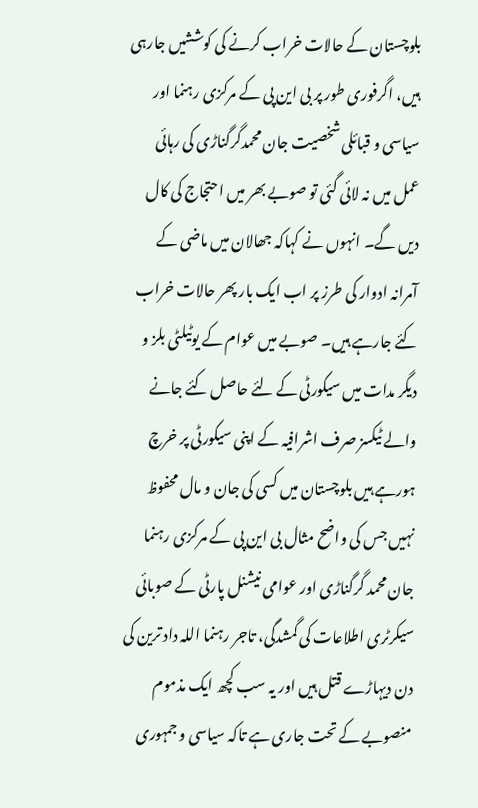بلوچستان کے حالات خراب کرنے کی کوششیں جارہی ہیں، اگرفوری طور پر بی این پی کے مرکزی رہنما اور سیاسی و قبائلی شخصیت جان محمدگرگناڑی کی رہائی عمل میں نہ لائی گئی تو صوبے بھر میں احتجاج کی کال دیں گے۔ انہوں نے کہاکہ جھالان میں ماضی کے آمرانہ ادوار کی طرز پر اب ایک بار پھر حالات خراب کئے جارہے ہیں۔ صوبے میں عوام کے یوٹیلٹی بلز و دیگر مدات میں سیکورٹی کے لئے حاصل کئے جانے والے ٹیکسز صرف اشرافیہ کے اپنی سیکورٹی پر خرچ ہورہے ہیں بلوچستان میں کسی کی جان و مال محفوظ نہیں جس کی واضح مثال بی این پی کے مرکزی رہنما جان محمد گرگناڑی اور عوامی نیشنل پارٹی کے صوبائی سیکرٹری اطلاعات کی گمشدگی، تاجر رہنما اللہ داد ترین کی دن دیہاڑے قتل ہیں اور یہ سب کچھ ایک مذموم منصوبے کے تحت جاری ہے تاکہ سیاسی و جمہوری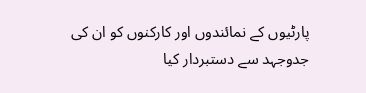پارٹیوں کے نمائندوں اور کارکنوں کو ان کی جدوجہد سے دستبردار کیا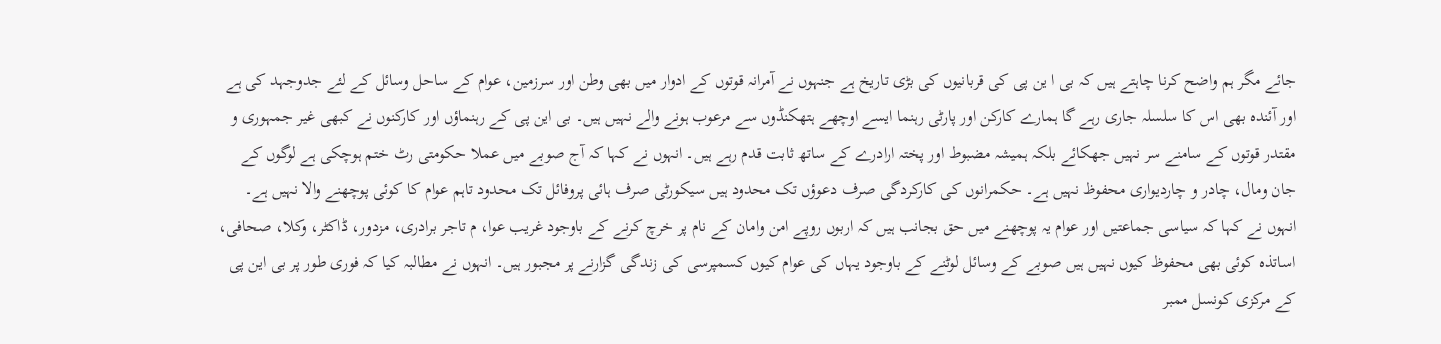جائے مگر ہم واضح کرنا چاہتے ہیں کہ بی ا ین پی کی قربانیوں کی بڑی تاریخ ہے جنہوں نے آمرانہ قوتوں کے ادوار میں بھی وطن اور سرزمین، عوام کے ساحل وسائل کے لئے جدوجہد کی ہے اور آئندہ بھی اس کا سلسلہ جاری رہے گا ہمارے کارکن اور پارٹی رہنما ایسے اوچھے ہتھکنڈوں سے مرعوب ہونے والے نہیں ہیں۔ بی این پی کے رہنماؤں اور کارکنوں نے کبھی غیر جمہوری و مقتدر قوتوں کے سامنے سر نہیں جھکائے بلکہ ہمیشہ مضبوط اور پختہ ارادرے کے ساتھ ثابت قدم رہے ہیں۔ انہوں نے کہا کہ آج صوبے میں عملا حکومتی رٹ ختم ہوچکی ہے لوگوں کے جان ومال، چادر و چاردیواری محفوظ نہیں ہے۔ حکمرانوں کی کارکردگی صرف دعوؤں تک محدود ہیں سیکورٹی صرف ہائی پروفائل تک محدود تاہم عوام کا کوئی پوچھنے والا نہیں ہے۔ انہوں نے کہا کہ سیاسی جماعتیں اور عوام یہ پوچھنے میں حق بجانب ہیں کہ اربوں روپے امن وامان کے نام پر خرچ کرنے کے باوجود غریب عوا، م تاجر برادری، مزدور، ڈاکٹر، وکلا، صحافی، اساتذہ کوئی بھی محفوظ کیوں نہیں ہیں صوبے کے وسائل لوٹنے کے باوجود یہاں کی عوام کیوں کسمپرسی کی زندگی گزارنے پر مجبور ہیں۔ انہوں نے مطالبہ کیا کہ فوری طور پر بی این پی کے مرکزی کونسل ممبر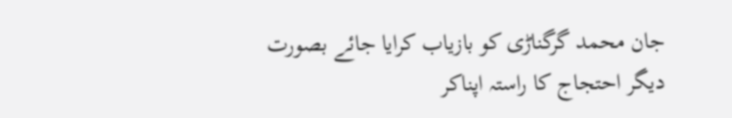جان محمد گرگناڑی کو بازیاب کرایا جائے بصورت دیگر احتجاج کا راستہ اپناکر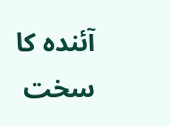آئندہ کا سخت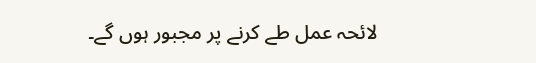لائحہ عمل طے کرنے پر مجبور ہوں گے۔